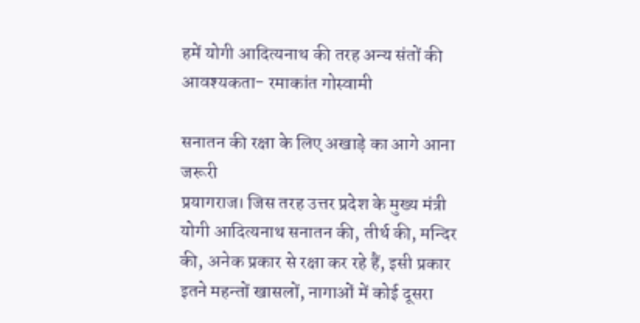हमें योगी आदित्यनाथ की तरह अन्य संतों की आवश्यकता- रमाकांत गोस्वामी

सनातन की रक्षा के लिए अखाड़े का आगे आना जरूरी
प्रयागराज। जिस तरह उत्तर प्रदेश के मुख्य मंत्री योगी आदित्यनाथ सनातन की, तीर्थ की, मन्दिर की, अनेक प्रकार से रक्षा कर रहे हैं, इसी प्रकार इतने महन्तों खासलों, नागाओं में कोई दूसरा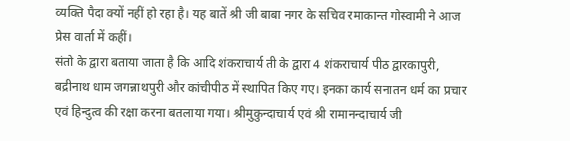व्यक्ति पैदा क्यों नहीं हो रहा है। यह बातें श्री जी बाबा नगर के सचिव रमाकान्त गोस्वामी ने आज प्रेस वार्ता में कहीं।
संतो के द्वारा बताया जाता है कि आदि शंकराचार्य ती के द्वारा 4 शंकराचार्य पीठ द्वारकापुरी, बद्रीनाथ धाम जगन्नाथपुरी और कांचीपीठ में स्थापित किए गए। इनका कार्य सनातन धर्म का प्रचार एवं हिन्दुत्व की रक्षा करना बतलाया गया। श्रीमुकुन्दाचार्य एवं श्री रामानन्दाचार्य जी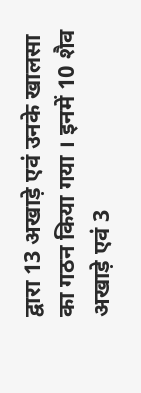द्वारा 13 अखाड़े एवं उनके खालसा का गठन किया गया । इनमें 10 शैव अखाड़े एवं 3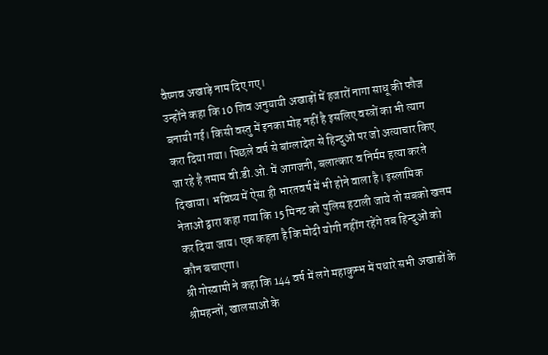वैष्णव अखाड़े नाम दिए गए।
उन्होंने कहा कि 10 शिव अनुयायी अखाड़ों में हजारों नागा साधू की फौज बनायी गई। किसी वस्तु में इनका मोह नहीं है इसलिए वस्त्रों का भी त्याग करा दिया गया। पिछले वर्ष से बांग्लादेश से हिन्दुओं पर जो अत्याचार किए जा रहे है तमाम वी.डी.ओ. में आगजनी, बलात्कार व निर्मम हत्या करते दिखाया। भविष्य में ऐसा ही भारतवर्ष में भी होने वाला है। इस्लामिक नेताओं द्वारा कहा गया कि 15 मिनट को पुलिस हटाली जाये तो सबको खत्तम कर दिया जाय। एक कहता है कि मोदी योगी नहींग रहेंगे तब हिन्दुओं को कौन बचाएगा।
श्री गोस्वामी ने कहा कि 144 वर्ष में लगे महाकुम्भ में पधारे सभी अखाडों के श्रीमहन्तों, खालसाओं के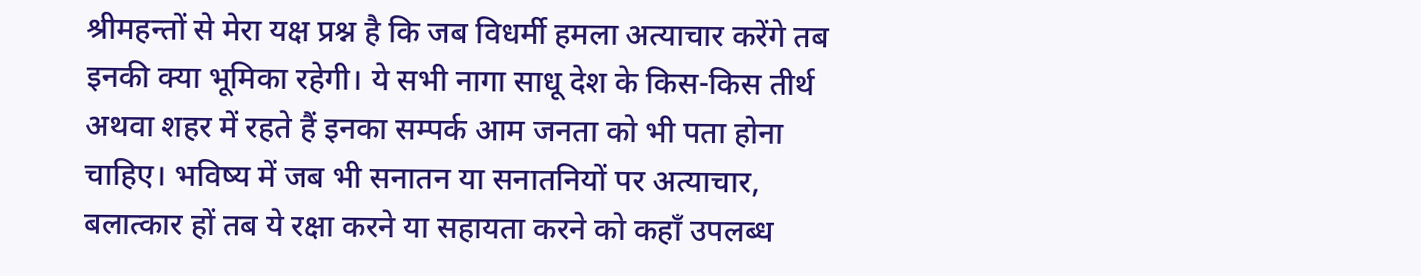श्रीमहन्तों से मेरा यक्ष प्रश्न है कि जब विधर्मी हमला अत्याचार करेंगे तब इनकी क्या भूमिका रहेगी। ये सभी नागा साधू देश के किस-किस तीर्थ अथवा शहर में रहते हैं इनका सम्पर्क आम जनता को भी पता होना चाहिए। भविष्य में जब भी सनातन या सनातनियों पर अत्याचार, बलात्कार हों तब ये रक्षा करने या सहायता करने को कहाँ उपलब्ध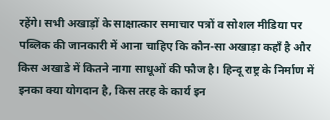रहेंगे। सभी अखाड़ों के साक्षात्कार समाचार पत्रों व सोशल मीडिया पर पब्लिक की जानकारी में आना चाहिए कि कौन-सा अखाड़ा कहाँ है और किस अखाडे में कितने नागा साधूओं की फौज है। हिन्दू राष्ट्र के निर्माण में इनका क्या योगदान है, किस तरह के कार्य इन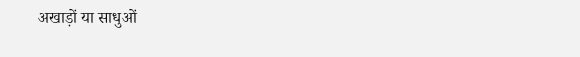अखाड़ों या साधुओं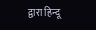द्वारा हिन्दू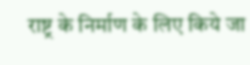राष्ट्र के निर्माण के लिए किये जा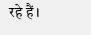रहे हैं।